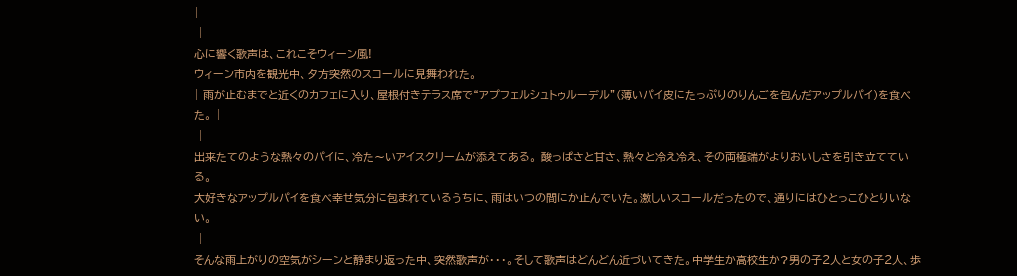|
 |
心に響く歌声は、これこそウィーン風!
ウィーン市内を観光中、夕方突然のスコールに見舞われた。
| 雨が止むまでと近くのカフェに入り、屋根付きテラス席で“アプフェルシュトゥルーデル”(薄いパイ皮にたっぷりのりんごを包んだアップルパイ)を食べた。 |
 |
出来たてのような熱々のパイに、冷た〜いアイスクリームが添えてある。 酸っぱさと甘さ、熱々と冷え冷え、その両極端がよりおいしさを引き立てている。
大好きなアップルパイを食べ幸せ気分に包まれているうちに、雨はいつの間にか止んでいた。激しいスコールだったので、通りにはひとっこひとりいない。
 |
そんな雨上がりの空気がシーンと静まり返った中、突然歌声が・・・。そして歌声はどんどん近づいてきた。中学生か高校生か?男の子2人と女の子2人、歩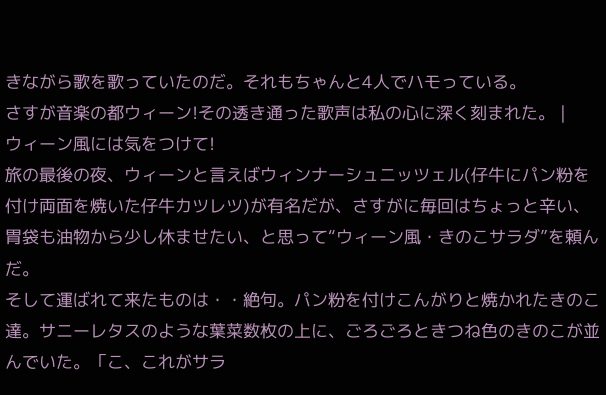きながら歌を歌っていたのだ。それもちゃんと4人でハモっている。
さすが音楽の都ウィーン!その透き通った歌声は私の心に深く刻まれた。 |
ウィーン風には気をつけて!
旅の最後の夜、ウィーンと言えばウィンナーシュニッツェル(仔牛にパン粉を付け両面を焼いた仔牛カツレツ)が有名だが、さすがに毎回はちょっと辛い、胃袋も油物から少し休ませたい、と思って“ウィーン風・きのこサラダ”を頼んだ。
そして運ばれて来たものは・・絶句。パン粉を付けこんがりと焼かれたきのこ達。サニーレタスのような葉菜数枚の上に、ごろごろときつね色のきのこが並んでいた。「こ、これがサラ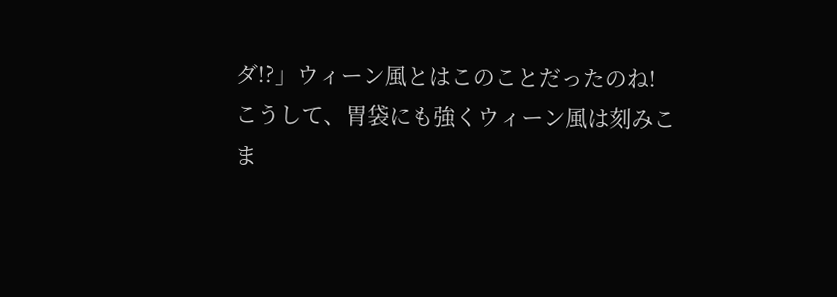ダ!?」ウィーン風とはこのことだったのね!
こうして、胃袋にも強くウィーン風は刻みこま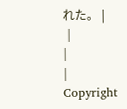れた。 |
 |
|
|
Copyright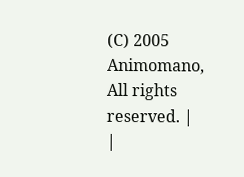(C) 2005 Animomano, All rights reserved. |
|